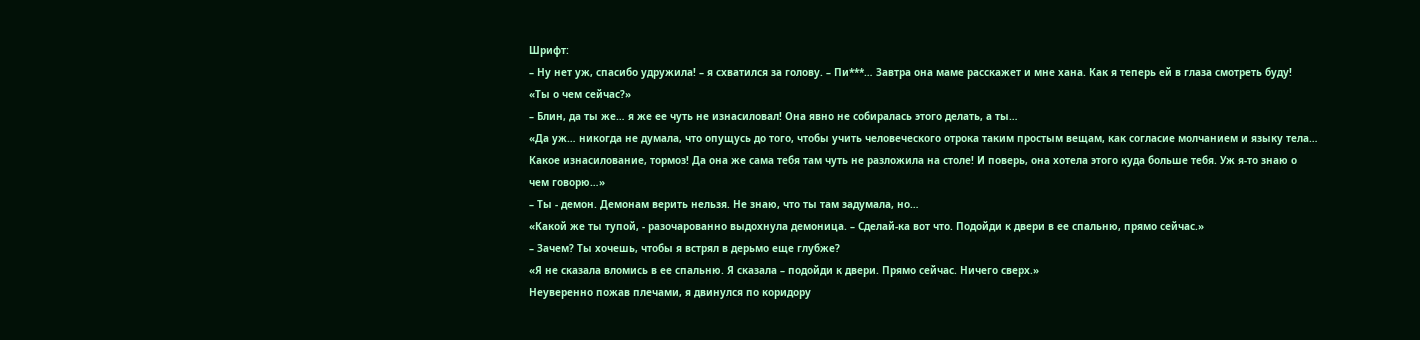Шрифт:
– Ну нет уж, спасибо удружила! – я схватился за голову. – Пи***… Завтра она маме расскажет и мне хана. Как я теперь ей в глаза смотреть буду!
«Ты о чем сейчас?»
– Блин, да ты же… я же ее чуть не изнасиловал! Она явно не собиралась этого делать, а ты…
«Да уж… никогда не думала, что опущусь до того, чтобы учить человеческого отрока таким простым вещам, как согласие молчанием и языку тела… Какое изнасилование, тормоз! Да она же сама тебя там чуть не разложила на столе! И поверь, она хотела этого куда больше тебя. Уж я-то знаю о чем говорю…»
– Ты - демон. Демонам верить нельзя. Не знаю, что ты там задумала, но…
«Какой же ты тупой, - разочарованно выдохнула демоница. – Сделай-ка вот что. Подойди к двери в ее спальню, прямо сейчас.»
– Зачем? Ты хочешь, чтобы я встрял в дерьмо еще глубже?
«Я не сказала вломись в ее спальню. Я сказала – подойди к двери. Прямо сейчас. Ничего сверх.»
Неуверенно пожав плечами, я двинулся по коридору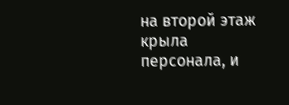на второй этаж крыла персонала, и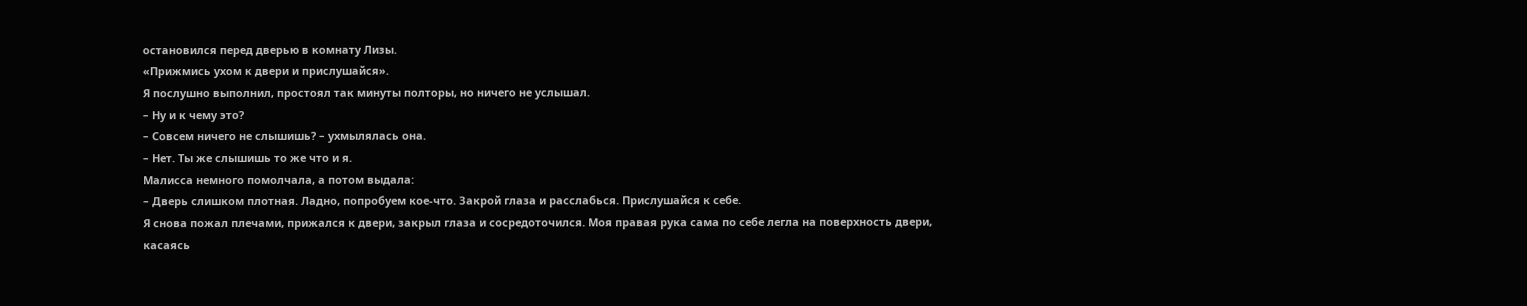остановился перед дверью в комнату Лизы.
«Прижмись ухом к двери и прислушайся».
Я послушно выполнил, простоял так минуты полторы, но ничего не услышал.
– Ну и к чему это?
– Совсем ничего не слышишь? – ухмылялась она.
– Нет. Ты же слышишь то же что и я.
Малисса немного помолчала, а потом выдала:
– Дверь слишком плотная. Ладно, попробуем кое-что. Закрой глаза и расслабься. Прислушайся к себе.
Я снова пожал плечами, прижался к двери, закрыл глаза и сосредоточился. Моя правая рука сама по себе легла на поверхность двери, касаясь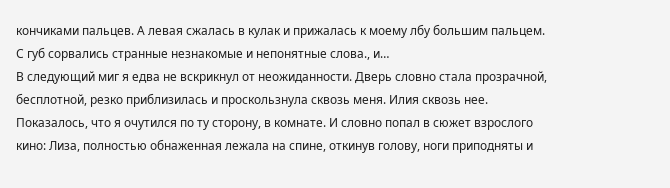кончиками пальцев. А левая сжалась в кулак и прижалась к моему лбу большим пальцем. С губ сорвались странные незнакомые и непонятные слова., и…
В следующий миг я едва не вскрикнул от неожиданности. Дверь словно стала прозрачной, бесплотной, резко приблизилась и проскользнула сквозь меня. Илия сквозь нее. Показалось, что я очутился по ту сторону, в комнате. И словно попал в сюжет взрослого кино: Лиза, полностью обнаженная лежала на спине, откинув голову, ноги приподняты и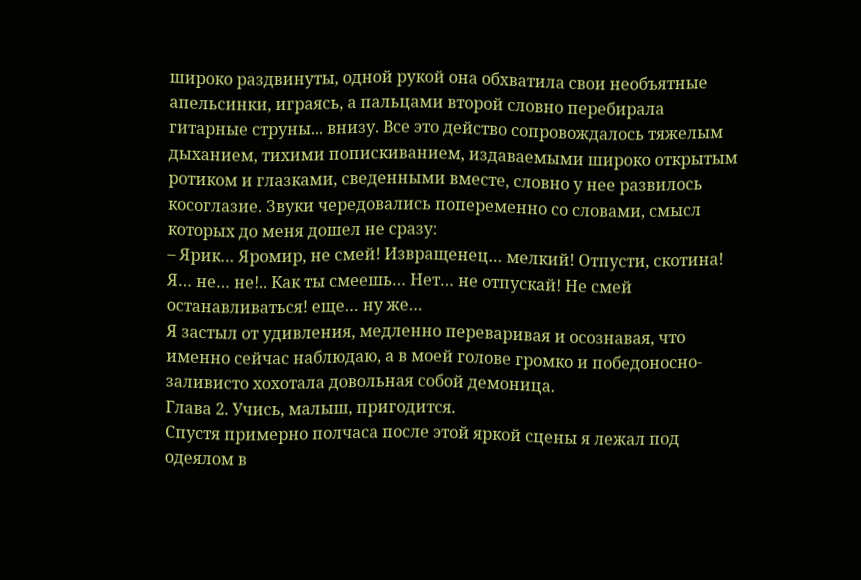широко раздвинуты, одной рукой она обхватила свои необъятные апельсинки, играясь, а пальцами второй словно перебирала гитарные струны... внизу. Все это действо сопровождалось тяжелым дыханием, тихими попискиванием, издаваемыми широко открытым ротиком и глазками, сведенными вместе, словно у нее развилось косоглазие. Звуки чередовались попеременно со словами, смысл которых до меня дошел не сразу:
– Ярик… Яромир, не смей! Извращенец… мелкий! Отпусти, скотина! Я… не… не!.. Как ты смеешь… Нет… не отпускай! Не смей останавливаться! еще… ну же…
Я застыл от удивления, медленно переваривая и осознавая, что именно сейчас наблюдаю, а в моей голове громко и победоносно-заливисто хохотала довольная собой демоница.
Глава 2. Учись, малыш, пригодится.
Спустя примерно полчаса после этой яркой сцены я лежал под одеялом в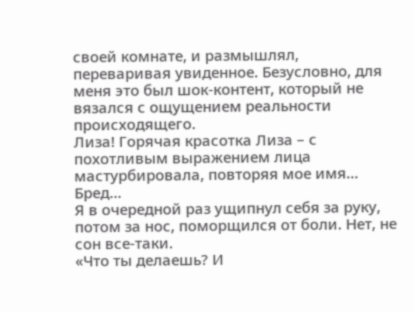своей комнате, и размышлял, переваривая увиденное. Безусловно, для меня это был шок-контент, который не вязался с ощущением реальности происходящего.
Лиза! Горячая красотка Лиза – с похотливым выражением лица мастурбировала, повторяя мое имя… Бред…
Я в очередной раз ущипнул себя за руку, потом за нос, поморщился от боли. Нет, не сон все-таки.
«Что ты делаешь? И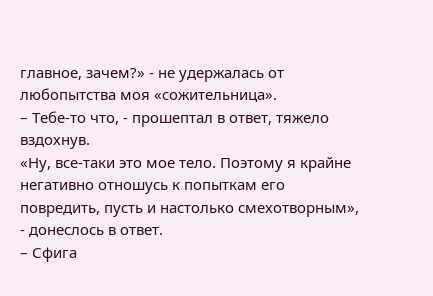главное, зачем?» - не удержалась от любопытства моя «сожительница».
– Тебе-то что, - прошептал в ответ, тяжело вздохнув.
«Ну, все-таки это мое тело. Поэтому я крайне негативно отношусь к попыткам его повредить, пусть и настолько смехотворным», - донеслось в ответ.
– Сфига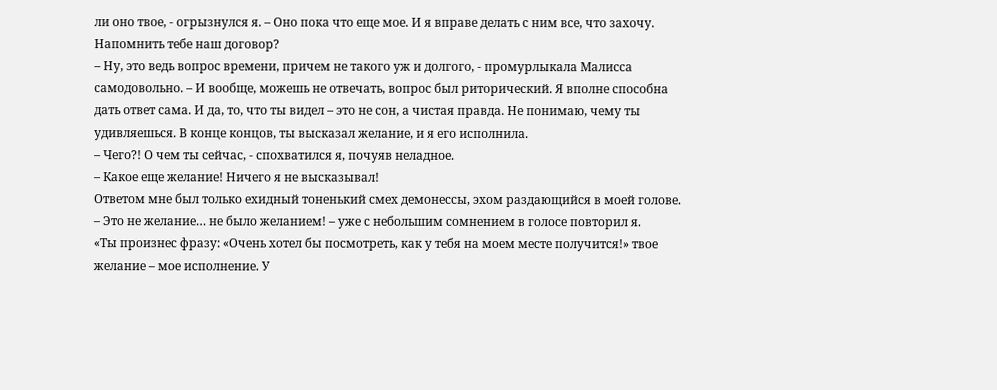ли оно твое, - огрызнулся я. – Оно пока что еще мое. И я вправе делать с ним все, что захочу. Напомнить тебе наш договор?
– Ну, это ведь вопрос времени, причем не такого уж и долгого, - промурлыкала Малисса самодовольно. – И вообще, можешь не отвечать, вопрос был риторический. Я вполне способна дать ответ сама. И да, то, что ты видел – это не сон, а чистая правда. Не понимаю, чему ты удивляешься. В конце концов, ты высказал желание, и я его исполнила.
– Чего?! О чем ты сейчас, - спохватился я, почуяв неладное.
– Какое еще желание! Ничего я не высказывал!
Ответом мне был только ехидный тоненький смех демонессы, эхом раздающийся в моей голове.
– Это не желание… не было желанием! – уже с небольшим сомнением в голосе повторил я.
«Ты произнес фразу: «Очень хотел бы посмотреть, как у тебя на моем месте получится!» твое желание – мое исполнение. У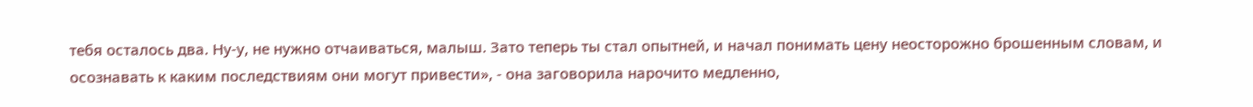тебя осталось два. Ну-у, не нужно отчаиваться, малыш. Зато теперь ты стал опытней, и начал понимать цену неосторожно брошенным словам, и осознавать к каким последствиям они могут привести», - она заговорила нарочито медленно,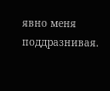явно меня поддразнивая.